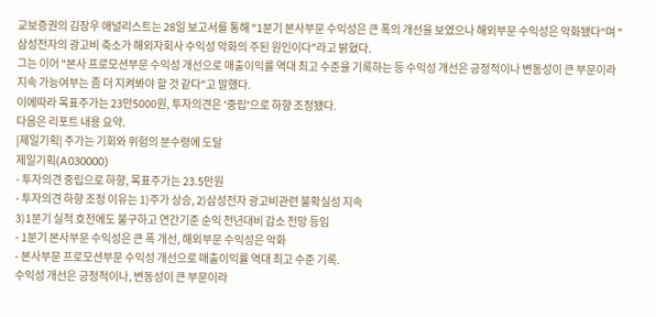교보증권의 김장우 애널리스트는 28일 보고서를 통해 "1분기 본사부문 수익성은 큰 폭의 개선을 보였으나 해외부문 수익성은 악화됐다"며 "삼성전자의 광고비 축소가 해외자회사 수익성 악화의 주된 원인이다"라고 밝혔다.
그는 이어 "본사 프로모션부문 수익성 개선으로 매출이익률 역대 최고 수준을 기록하는 등 수익성 개선은 긍정적이나 변동성이 큰 부문이라 지속 가능여부는 좀 더 지켜봐야 할 것 같다"고 말했다.
이에따라 목표주가는 23만5000원, 투자의견은 '중립'으로 하향 조정됐다.
다음은 리포트 내용 요약.
|제일기획| 주가는 기회와 위험의 분수령에 도달
제일기획(A030000)
- 투자의견 중립으로 하향, 목표주가는 23.5만원
- 투자의견 하향 조정 이유는 1)주가 상승, 2)삼성전자 광고비관련 불확실성 지속
3)1분기 실적 호전에도 불구하고 연간기준 순익 전년대비 감소 전망 등임
- 1분기 본사부문 수익성은 큰 폭 개선, 해외부문 수익성은 악화
- 본사부문 프로모션부문 수익성 개선으로 매출이익률 역대 최고 수준 기록.
수익성 개선은 긍정적이나, 변동성이 큰 부문이라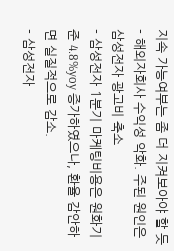지속 가능여부는 좀 더 지켜보아야 할 듯
- 해외자회사 수익성 악화. 주된 원인은 삼성전자 광고비 축소
- 삼성전자 1분기 마케팅비용은 원화기준 4.8%yoy 증가하였으나, 환율 감안하면 실질적으로 감소.
- 삼성전자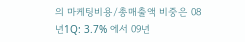의 마케팅비용/총매출액 비중은 08년1Q: 3.7% 에서 09년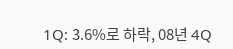1Q: 3.6%로 하락, 08년 4Q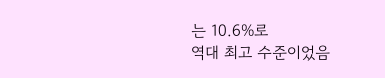는 10.6%로
역대 최고 수준이었음